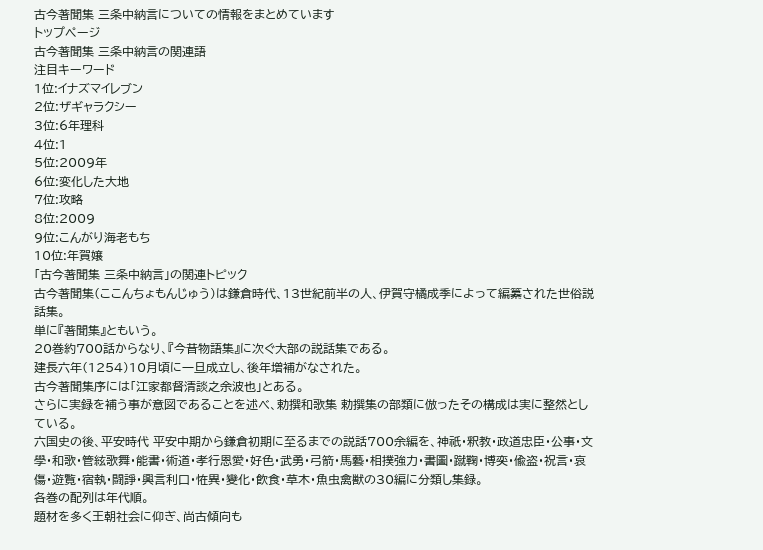古今著聞集 三条中納言についての情報をまとめています
トップページ
古今著聞集 三条中納言の関連語
注目キーワード
1位:イナズマイレブン
2位:ザギャラクシー
3位:6年理科
4位:1
5位:2009年
6位:変化した大地
7位:攻略
8位:2009
9位:こんがり海老もち
10位:年賀嬢
「古今著聞集 三条中納言」の関連トピック
古今著聞集(ここんちょもんじゅう)は鎌倉時代、13世紀前半の人、伊賀守橘成季によって編纂された世俗説話集。
単に『著聞集』ともいう。
20巻約700話からなり、『今昔物語集』に次ぐ大部の説話集である。
建長六年(1254)10月頃に一旦成立し、後年増補がなされた。
古今著聞集序には「江家都督清談之余波也」とある。
さらに実録を補う事が意図であることを述べ、勅撰和歌集 勅撰集の部類に倣ったその構成は実に整然としている。
六国史の後、平安時代 平安中期から鎌倉初期に至るまでの説話700余編を、神祇・釈教・政道忠臣・公事・文學・和歌・管絃歌舞・能書・術道・孝行恩愛・好色・武勇・弓箭・馬藝・相撲強力・書圖・蹴鞠・博奕・偸盗・祝言・哀傷・遊覧・宿執・闘諍・興言利口・恠異・變化・飮食・草木・魚虫禽獣の30編に分類し集録。
各巻の配列は年代順。
題材を多く王朝社会に仰ぎ、尚古傾向も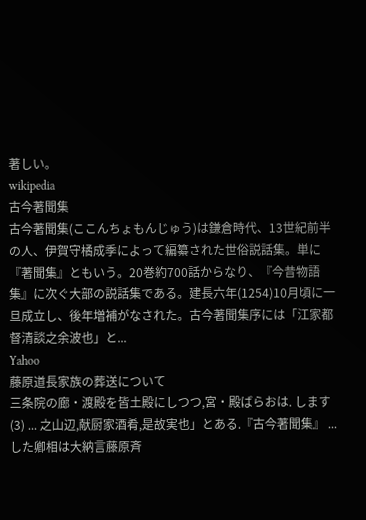著しい。
wikipedia
古今著聞集
古今著聞集(ここんちょもんじゅう)は鎌倉時代、13世紀前半の人、伊賀守橘成季によって編纂された世俗説話集。単に『著聞集』ともいう。20巻約700話からなり、『今昔物語集』に次ぐ大部の説話集である。建長六年(1254)10月頃に一旦成立し、後年増補がなされた。古今著聞集序には「江家都督清談之余波也」と...
Yahoo
藤原道長家族の葬送について
三条院の廊・渡殿を皆土殿にしつつ,宮・殿ばらおは. します (3) ... 之山辺,献厨家酒肴,是故実也」とある.『古今著聞集』 ... した卿相は大納言藤原斉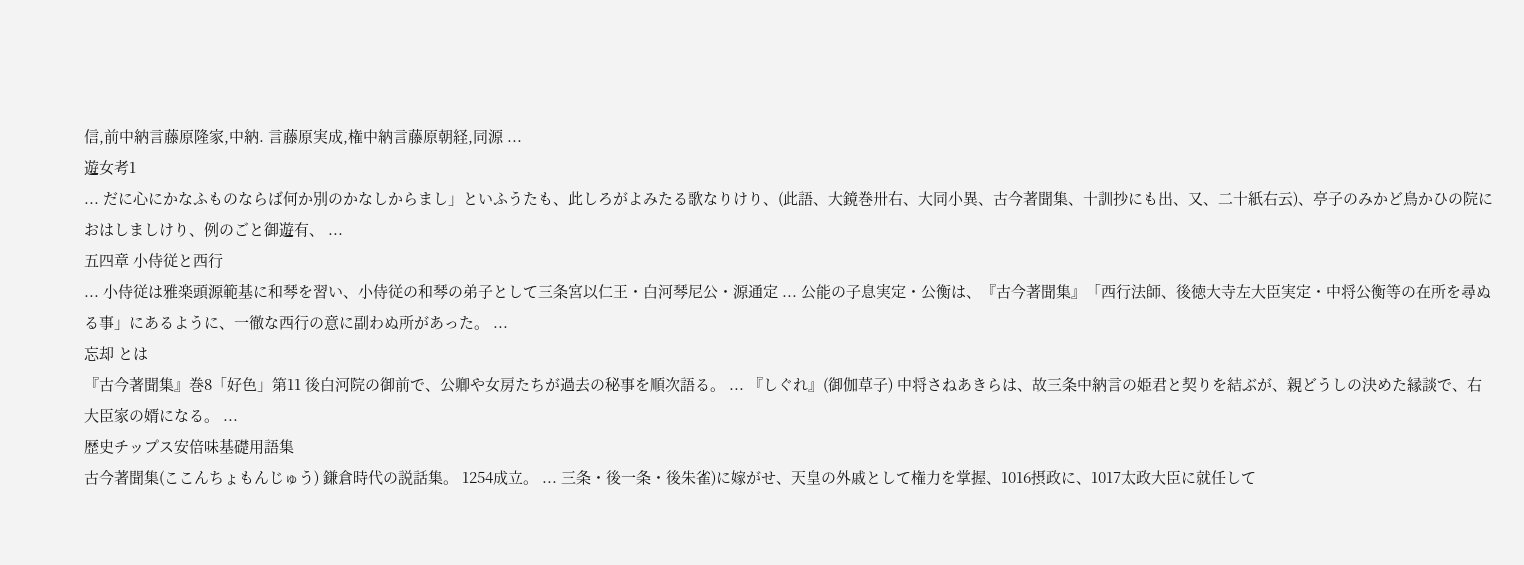信,前中納言藤原隆家,中納. 言藤原実成,権中納言藤原朝経,同源 ...
遊女考1
... だに心にかなふものならば何か別のかなしからまし」といふうたも、此しろがよみたる歌なりけり、(此語、大鏡巻卅右、大同小異、古今著聞集、十訓抄にも出、又、二十紙右云)、亭子のみかど鳥かひの院におはしましけり、例のごと御遊有、 ...
五四章 小侍従と西行
... 小侍従は雅楽頭源範基に和琴を習い、小侍従の和琴の弟子として三条宮以仁王・白河琴尼公・源通定 ... 公能の子息実定・公衡は、『古今著聞集』「西行法師、後徳大寺左大臣実定・中将公衡等の在所を尋ぬる事」にあるように、一徹な西行の意に副わぬ所があった。 ...
忘却 とは
『古今著聞集』巻8「好色」第11 後白河院の御前で、公卿や女房たちが過去の秘事を順次語る。 ... 『しぐれ』(御伽草子) 中将さねあきらは、故三条中納言の姫君と契りを結ぶが、親どうしの決めた縁談で、右大臣家の婿になる。 ...
歴史チップス安倍味基礎用語集
古今著聞集(ここんちょもんじゅう) 鎌倉時代の説話集。 1254成立。 ... 三条・後一条・後朱雀)に嫁がせ、天皇の外戚として権力を掌握、1016摂政に、1017太政大臣に就任して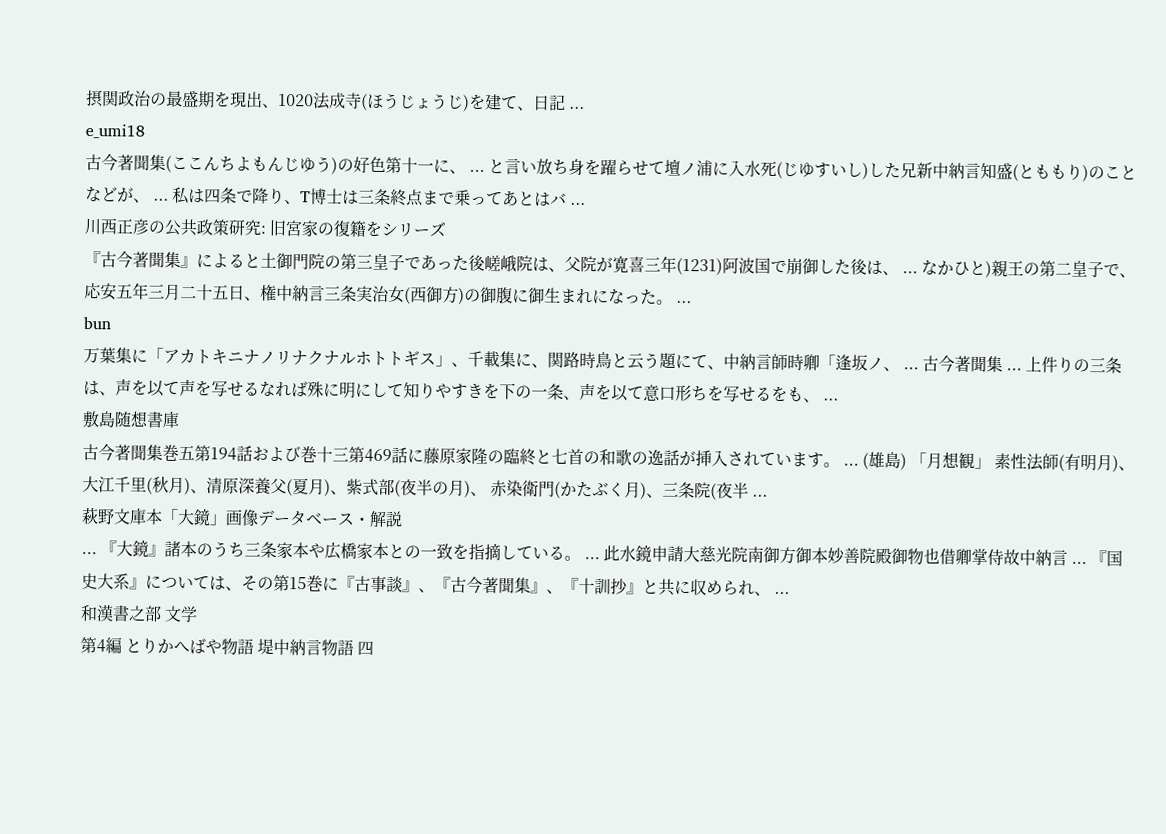摂関政治の最盛期を現出、1020法成寺(ほうじょうじ)を建て、日記 ...
e_umi18
古今著聞集(ここんちよもんじゆう)の好色第十一に、 ... と言い放ち身を躍らせて壇ノ浦に入水死(じゆすいし)した兄新中納言知盛(とももり)のことなどが、 ... 私は四条で降り、T博士は三条終点まで乗ってあとはバ ...
川西正彦の公共政策研究: 旧宮家の復籍をシリーズ
『古今著聞集』によると土御門院の第三皇子であった後嵯峨院は、父院が寛喜三年(1231)阿波国で崩御した後は、 ... なかひと)親王の第二皇子で、応安五年三月二十五日、権中納言三条実治女(西御方)の御腹に御生まれになった。 ...
bun
万葉集に「アカトキニナノリナクナルホトトギス」、千載集に、関路時鳥と云う題にて、中納言師時卿「逢坂ノ、 ... 古今著聞集 ... 上件りの三条は、声を以て声を写せるなれば殊に明にして知りやすきを下の一条、声を以て意口形ちを写せるをも、 ...
敷島随想書庫
古今著聞集巻五第194話および巻十三第469話に藤原家隆の臨終と七首の和歌の逸話が挿入されています。 ... (雄島) 「月想観」 素性法師(有明月)、大江千里(秋月)、清原深養父(夏月)、紫式部(夜半の月)、 赤染衛門(かたぶく月)、三条院(夜半 ...
萩野文庫本「大鏡」画像データベース・解説
... 『大鏡』諸本のうち三条家本や広橋家本との一致を指摘している。 ... 此水鏡申請大慈光院南御方御本妙善院殿御物也借卿掌侍故中納言 ... 『国史大系』については、その第15巻に『古事談』、『古今著聞集』、『十訓抄』と共に収められ、 ...
和漢書之部 文学
第4編 とりかへばや物語 堤中納言物語 四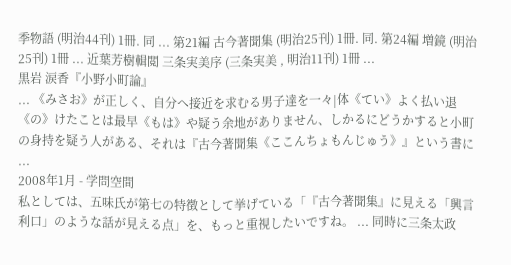季物語 (明治44刊) 1冊. 同 ... 第21編 古今著聞集 (明治25刊) 1冊. 同. 第24編 増鏡 (明治25刊) 1冊 ... 近葉芳樹輯閲 三条実美序 (三条実美 , 明治11刊) 1冊 ...
黒岩 涙香『小野小町論』
... 《みさお》が正しく、自分へ接近を求むる男子達を一々|体《てい》よく払い退《の》けたことは最早《もは》や疑う余地がありません、しかるにどうかすると小町の身持を疑う人がある、それは『古今著聞集《ここんちょもんじゅう》』という書に ...
2008年1月 - 学問空間
私としては、五味氏が第七の特徴として挙げている「『古今著聞集』に見える「興言利口」のような話が見える点」を、もっと重視したいですね。 ... 同時に三条太政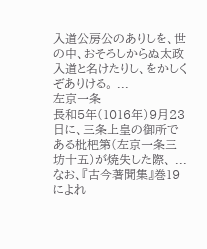入道公房公のありしを、世の中、おそろしからぬ太政入道と名けたりし、をかしくぞありける。 ...
左京一条
長和5年(1016年)9月23日に、三条上皇の御所である枇杷第(左京一条三坊十五)が焼失した際、 ... なお、『古今著聞集』巻19によれ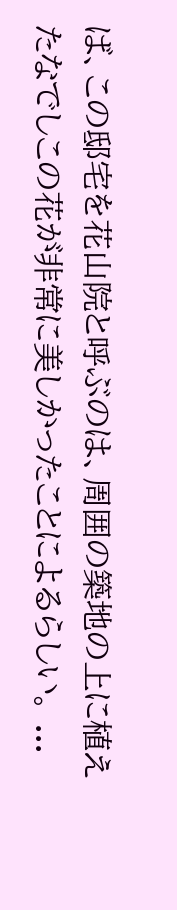ば、この邸宅を花山院と呼ぶのは、周囲の築地の上に植えたなでしこの花が非常に美しかったことによるらしい。 ...